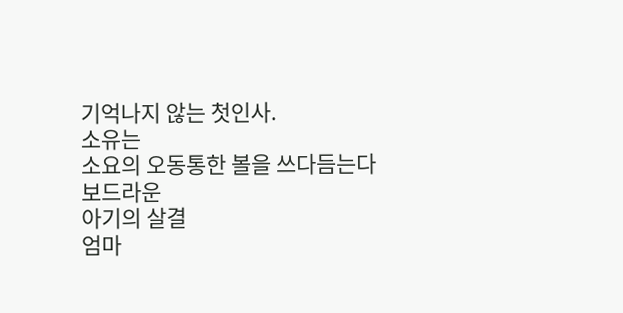기억나지 않는 첫인사.
소유는
소요의 오동통한 볼을 쓰다듬는다
보드라운
아기의 살결
엄마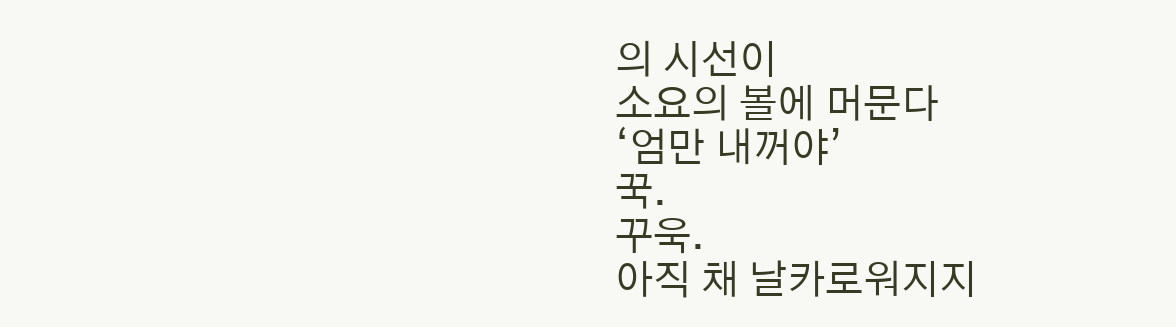의 시선이
소요의 볼에 머문다
‘엄만 내꺼야’
꾹.
꾸욱.
아직 채 날카로워지지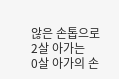않은 손톱으로
2살 아가는
0살 아가의 손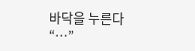바닥을 누른다
“…”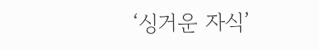‘싱거운 자식’